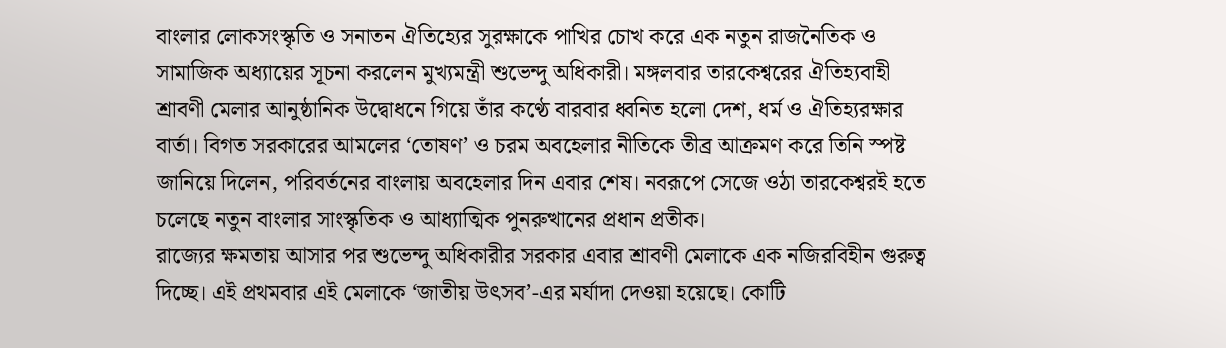বাংলার লোকসংস্কৃতি ও সনাতন ঐতিহ্যের সুরক্ষাকে পাখির চোখ করে এক নতুন রাজনৈতিক ও সামাজিক অধ্যায়ের সূচনা করলেন মুখ্যমন্ত্রী শুভেন্দু অধিকারী। মঙ্গলবার তারকেশ্বরের ঐতিহ্যবাহী শ্রাবণী মেলার আনুষ্ঠানিক উদ্বোধনে গিয়ে তাঁর কণ্ঠে বারবার ধ্বনিত হলো দেশ, ধর্ম ও ঐতিহ্যরক্ষার বার্তা। বিগত সরকারের আমলের ‘তোষণ’ ও চরম অবহেলার নীতিকে তীব্র আক্রমণ করে তিনি স্পষ্ট জানিয়ে দিলেন, পরিবর্তনের বাংলায় অবহেলার দিন এবার শেষ। নবরূপে সেজে ওঠা তারকেশ্বরই হতে চলেছে নতুন বাংলার সাংস্কৃতিক ও আধ্যাত্মিক পুনরুত্থানের প্রধান প্রতীক।
রাজ্যের ক্ষমতায় আসার পর শুভেন্দু অধিকারীর সরকার এবার শ্রাবণী মেলাকে এক নজিরবিহীন গুরুত্ব দিচ্ছে। এই প্রথমবার এই মেলাকে ‘জাতীয় উৎসব’-এর মর্যাদা দেওয়া হয়েছে। কোটি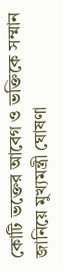কোটি ভক্তের আবেগ ও ভক্তিকে সম্মান জানিয়ে মুখ্যমন্ত্রী ঘোষণা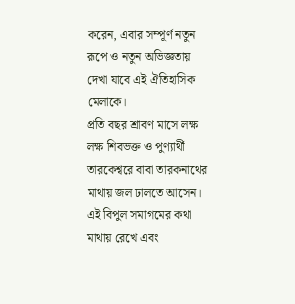করেন, এবার সম্পূর্ণ নতুন রূপে ও নতুন অভিজ্ঞতায় দেখা যাবে এই ঐতিহাসিক মেলাকে।
প্রতি বছর শ্রাবণ মাসে লক্ষ লক্ষ শিবভক্ত ও পুণ্যার্থী তারকেশ্বরে বাবা তারকনাথের মাথায় জল ঢালতে আসেন। এই বিপুল সমাগমের কথা মাথায় রেখে এবং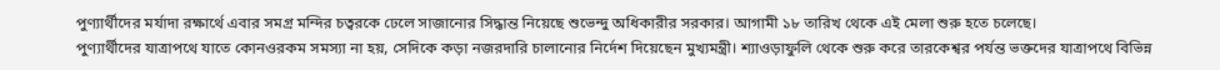পুণ্যার্থীদের মর্যাদা রক্ষার্থে এবার সমগ্র মন্দির চত্বরকে ঢেলে সাজানোর সিদ্ধান্ত নিয়েছে শুভেন্দু অধিকারীর সরকার। আগামী ১৮ তারিখ থেকে এই মেলা শুরু হতে চলেছে।
পুণ্যার্থীদের যাত্রাপথে যাতে কোনওরকম সমস্যা না হয়, সেদিকে কড়া নজরদারি চালানোর নির্দেশ দিয়েছেন মুখ্যমন্ত্রী। শ্যাওড়াফুলি থেকে শুরু করে তারকেশ্বর পর্যন্ত ভক্তদের যাত্রাপথে বিভিন্ন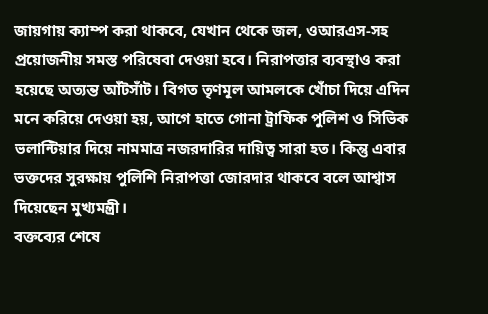জায়গায় ক্যাম্প করা থাকবে, যেখান থেকে জল, ওআরএস-সহ প্রয়োজনীয় সমস্ত পরিষেবা দেওয়া হবে। নিরাপত্তার ব্যবস্থাও করা হয়েছে অত্যন্ত আঁটসাঁট। বিগত তৃণমূল আমলকে খোঁচা দিয়ে এদিন মনে করিয়ে দেওয়া হয়, আগে হাতে গোনা ট্রাফিক পুলিশ ও সিভিক ভলান্টিয়ার দিয়ে নামমাত্র নজরদারির দায়িত্ব সারা হত। কিন্তু এবার ভক্তদের সুরক্ষায় পুলিশি নিরাপত্তা জোরদার থাকবে বলে আশ্বাস দিয়েছেন মুখ্যমন্ত্রী।
বক্তব্যের শেষে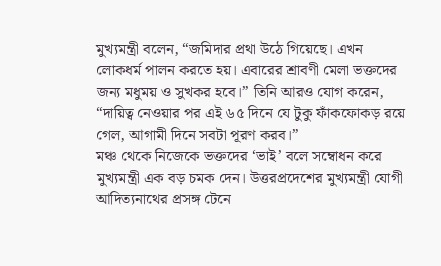মুখ্যমন্ত্রী বলেন, “জমিদার প্রথা উঠে গিয়েছে। এখন লোকধর্ম পালন করতে হয়। এবারের শ্রাবণী মেলা ভক্তদের জন্য মধুময় ও সুখকর হবে।” তিনি আরও যোগ করেন, “দায়িত্ব নেওয়ার পর এই ৬৫ দিনে যে টুকু ফাঁকফোকড় রয়ে গেল, আগামী দিনে সবটা পূরণ করব।”
মঞ্চ থেকে নিজেকে ভক্তদের ‘ভাই’ বলে সম্বোধন করে মুখ্যমন্ত্রী এক বড় চমক দেন। উত্তরপ্রদেশের মুখ্যমন্ত্রী যোগী আদিত্যনাথের প্রসঙ্গ টেনে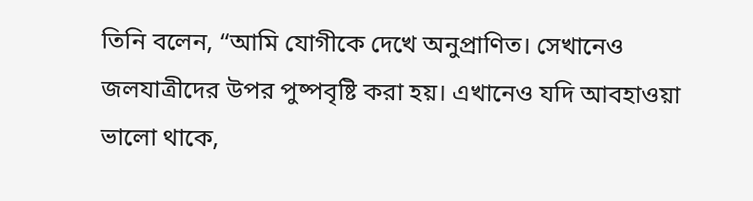তিনি বলেন, “আমি যোগীকে দেখে অনুপ্রাণিত। সেখানেও জলযাত্রীদের উপর পুষ্পবৃষ্টি করা হয়। এখানেও যদি আবহাওয়া ভালো থাকে,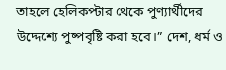তাহলে হেলিকপ্টার থেকে পুণ্যার্থীদের উদ্দেশ্যে পুষ্পবৃষ্টি করা হবে।” দেশ, ধর্ম ও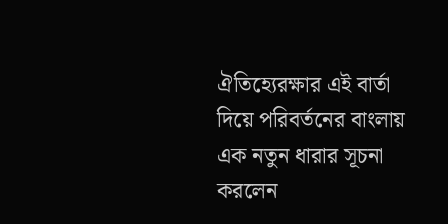ঐতিহ্যেরক্ষার এই বার্তা দিয়ে পরিবর্তনের বাংলায় এক নতুন ধারার সূচনা করলেন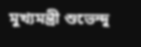মুখ্যমন্ত্রী শুভেন্দু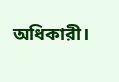অধিকারী।